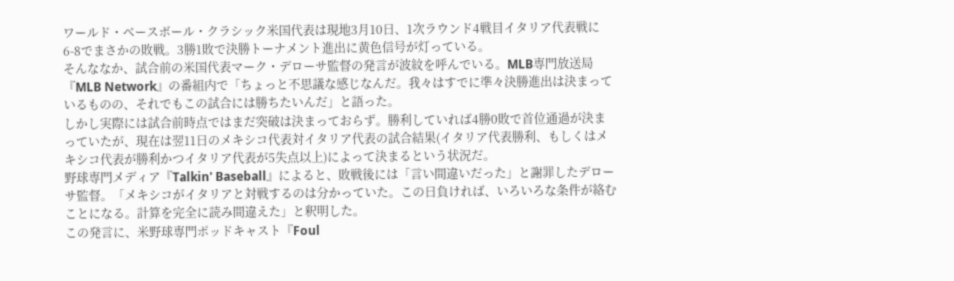ワールド・ベースボール・クラシック米国代表は現地3月10日、1次ラウンド4戦目イタリア代表戦に6-8でまさかの敗戦。3勝1敗で決勝トーナメント進出に黄色信号が灯っている。
そんななか、試合前の米国代表マーク・デローサ監督の発言が波紋を呼んでいる。MLB専門放送局『MLB Network』の番組内で「ちょっと不思議な感じなんだ。我々はすでに準々決勝進出は決まっているものの、それでもこの試合には勝ちたいんだ」と語った。
しかし実際には試合前時点ではまだ突破は決まっておらず。勝利していれば4勝0敗で首位通過が決まっていたが、現在は翌11日のメキシコ代表対イタリア代表の試合結果(イタリア代表勝利、もしくはメキシコ代表が勝利かつイタリア代表が5失点以上)によって決まるという状況だ。
野球専門メディア『Talkin' Baseball』によると、敗戦後には「言い間違いだった」と謝罪したデローサ監督。「メキシコがイタリアと対戦するのは分かっていた。この日負ければ、いろいろな条件が絡むことになる。計算を完全に読み間違えた」と釈明した。
この発言に、米野球専門ポッドキャスト『Foul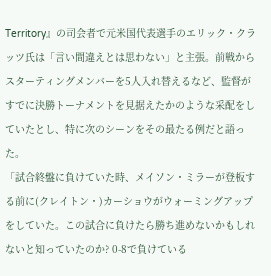Territory』の司会者で元米国代表選手のエリック・クラッツ氏は「言い間違えとは思わない」と主張。前戦からスターティングメンバーを5人入れ替えるなど、監督がすでに決勝トーナメントを見据えたかのような采配をしていたとし、特に次のシーンをその最たる例だと語った。
「試合終盤に負けていた時、メイソン・ミラーが登板する前に(クレイトン・)カーショウがウォーミングアップをしていた。この試合に負けたら勝ち進めないかもしれないと知っていたのか? 0-8で負けている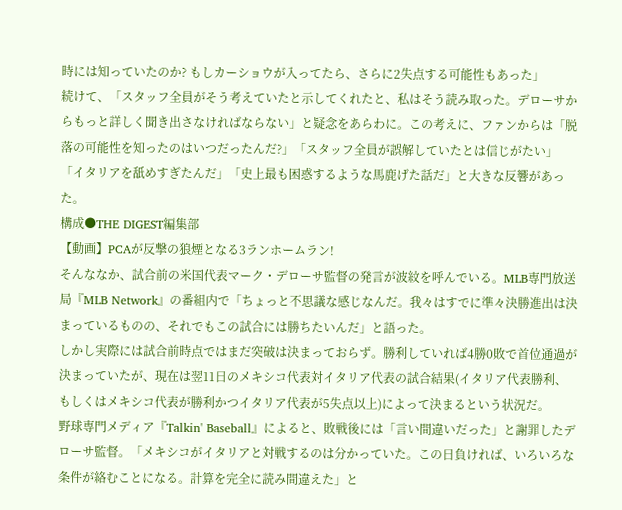時には知っていたのか? もしカーショウが入ってたら、さらに2失点する可能性もあった」
続けて、「スタッフ全員がそう考えていたと示してくれたと、私はそう読み取った。デローサからもっと詳しく聞き出さなければならない」と疑念をあらわに。この考えに、ファンからは「脱落の可能性を知ったのはいつだったんだ?」「スタッフ全員が誤解していたとは信じがたい」「イタリアを舐めすぎたんだ」「史上最も困惑するような馬鹿げた話だ」と大きな反響があった。
構成●THE DIGEST編集部
【動画】PCAが反撃の狼煙となる3ランホームラン!
そんななか、試合前の米国代表マーク・デローサ監督の発言が波紋を呼んでいる。MLB専門放送局『MLB Network』の番組内で「ちょっと不思議な感じなんだ。我々はすでに準々決勝進出は決まっているものの、それでもこの試合には勝ちたいんだ」と語った。
しかし実際には試合前時点ではまだ突破は決まっておらず。勝利していれば4勝0敗で首位通過が決まっていたが、現在は翌11日のメキシコ代表対イタリア代表の試合結果(イタリア代表勝利、もしくはメキシコ代表が勝利かつイタリア代表が5失点以上)によって決まるという状況だ。
野球専門メディア『Talkin' Baseball』によると、敗戦後には「言い間違いだった」と謝罪したデローサ監督。「メキシコがイタリアと対戦するのは分かっていた。この日負ければ、いろいろな条件が絡むことになる。計算を完全に読み間違えた」と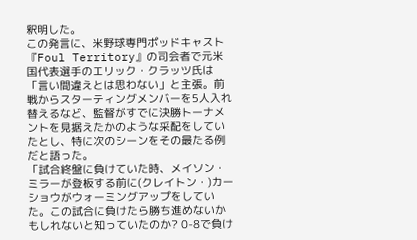釈明した。
この発言に、米野球専門ポッドキャスト『Foul Territory』の司会者で元米国代表選手のエリック・クラッツ氏は「言い間違えとは思わない」と主張。前戦からスターティングメンバーを5人入れ替えるなど、監督がすでに決勝トーナメントを見据えたかのような采配をしていたとし、特に次のシーンをその最たる例だと語った。
「試合終盤に負けていた時、メイソン・ミラーが登板する前に(クレイトン・)カーショウがウォーミングアップをしていた。この試合に負けたら勝ち進めないかもしれないと知っていたのか? 0-8で負け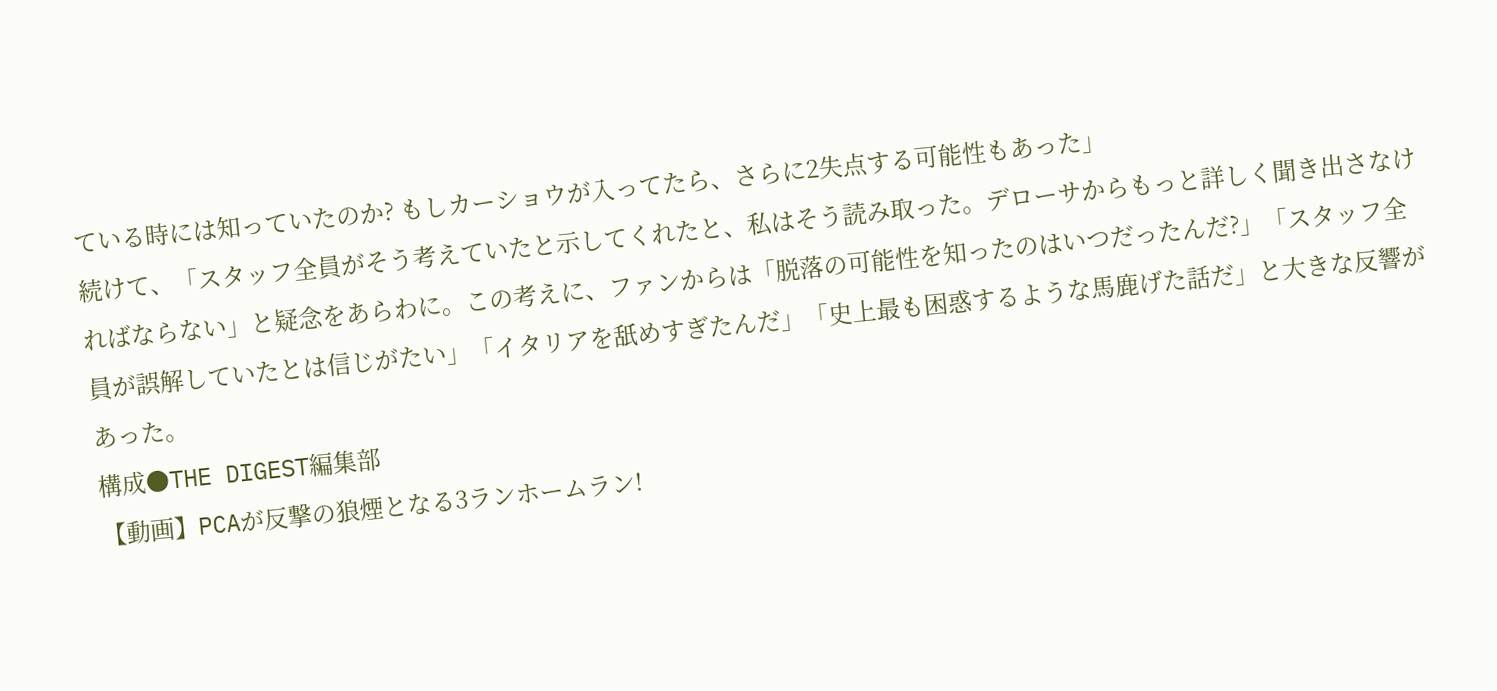ている時には知っていたのか? もしカーショウが入ってたら、さらに2失点する可能性もあった」
続けて、「スタッフ全員がそう考えていたと示してくれたと、私はそう読み取った。デローサからもっと詳しく聞き出さなければならない」と疑念をあらわに。この考えに、ファンからは「脱落の可能性を知ったのはいつだったんだ?」「スタッフ全員が誤解していたとは信じがたい」「イタリアを舐めすぎたんだ」「史上最も困惑するような馬鹿げた話だ」と大きな反響があった。
構成●THE DIGEST編集部
【動画】PCAが反撃の狼煙となる3ランホームラン!